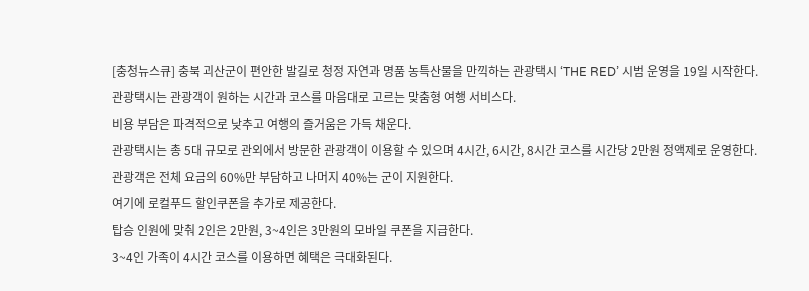[충청뉴스큐] 충북 괴산군이 편안한 발길로 청정 자연과 명품 농특산물을 만끽하는 관광택시 ‘THE RED’ 시범 운영을 19일 시작한다.
관광택시는 관광객이 원하는 시간과 코스를 마음대로 고르는 맞춤형 여행 서비스다.
비용 부담은 파격적으로 낮추고 여행의 즐거움은 가득 채운다.
관광택시는 총 5대 규모로 관외에서 방문한 관광객이 이용할 수 있으며 4시간, 6시간, 8시간 코스를 시간당 2만원 정액제로 운영한다.
관광객은 전체 요금의 60%만 부담하고 나머지 40%는 군이 지원한다.
여기에 로컬푸드 할인쿠폰을 추가로 제공한다.
탑승 인원에 맞춰 2인은 2만원, 3~4인은 3만원의 모바일 쿠폰을 지급한다.
3~4인 가족이 4시간 코스를 이용하면 혜택은 극대화된다.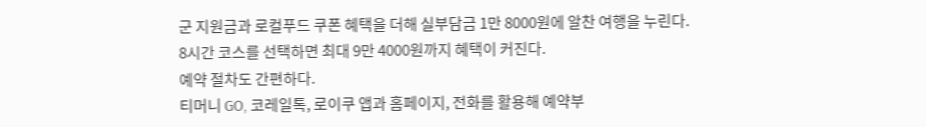군 지원금과 로컬푸드 쿠폰 혜택을 더해 실부담금 1만 8000원에 알찬 여행을 누린다.
8시간 코스를 선택하면 최대 9만 4000원까지 혜택이 커진다.
예약 절차도 간편하다.
티머니 GO, 코레일톡, 로이쿠 앱과 홈페이지, 전화를 활용해 예약부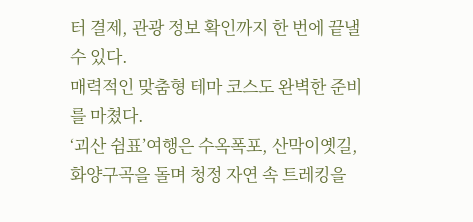터 결제, 관광 정보 확인까지 한 번에 끝낼 수 있다.
매력적인 맞춤형 테마 코스도 완벽한 준비를 마쳤다.
‘괴산 쉼표’여행은 수옥폭포, 산막이옛길, 화양구곡을 돌며 청정 자연 속 트레킹을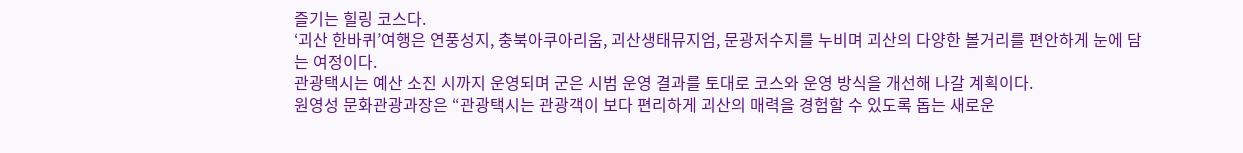즐기는 힐링 코스다.
‘괴산 한바퀴’여행은 연풍성지, 충북아쿠아리움, 괴산생태뮤지엄, 문광저수지를 누비며 괴산의 다양한 볼거리를 편안하게 눈에 담는 여정이다.
관광택시는 예산 소진 시까지 운영되며 군은 시범 운영 결과를 토대로 코스와 운영 방식을 개선해 나갈 계획이다.
원영성 문화관광과장은 “관광택시는 관광객이 보다 편리하게 괴산의 매력을 경험할 수 있도록 돕는 새로운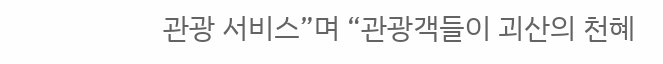관광 서비스”며 “관광객들이 괴산의 천혜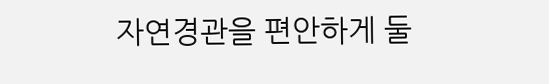자연경관을 편안하게 둘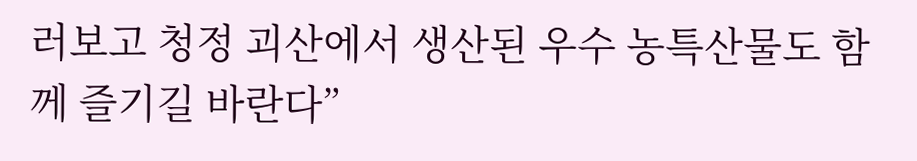러보고 청정 괴산에서 생산된 우수 농특산물도 함께 즐기길 바란다”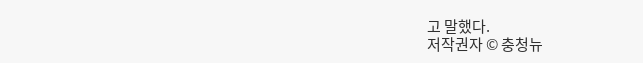고 말했다.
저작권자 © 충청뉴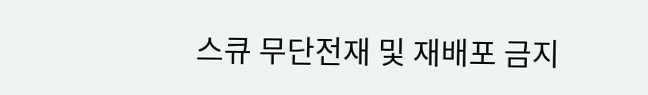스큐 무단전재 및 재배포 금지